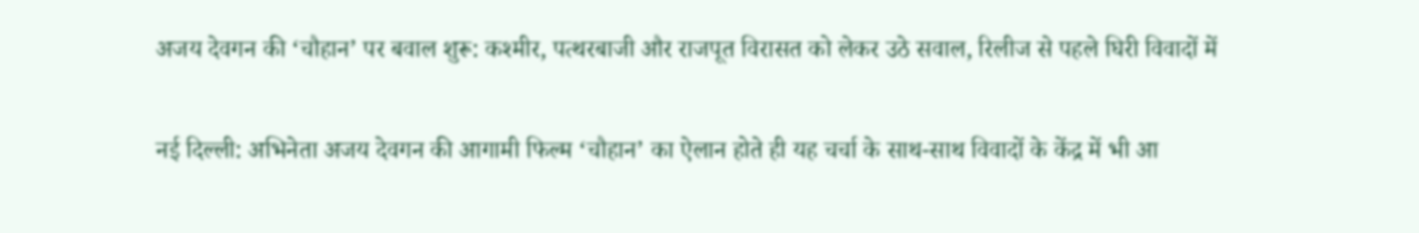अजय देवगन की ‘चौहान’ पर बवाल शुरू: कश्मीर, पत्थरबाजी और राजपूत विरासत को लेकर उठे सवाल, रिलीज से पहले घिरी विवादों में

नई दिल्ली: अभिनेता अजय देवगन की आगामी फिल्म ‘चौहान’ का ऐलान होते ही यह चर्चा के साथ-साथ विवादों के केंद्र में भी आ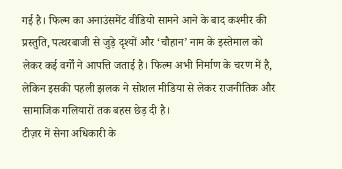गई है। फिल्म का अनाउंसमेंट वीडियो सामने आने के बाद कश्मीर की प्रस्तुति, पत्थरबाजी से जुड़े दृश्यों और ‘चौहान’ नाम के इस्तेमाल को लेकर कई वर्गों ने आपत्ति जताई है। फिल्म अभी निर्माण के चरण में है, लेकिन इसकी पहली झलक ने सोशल मीडिया से लेकर राजनीतिक और सामाजिक गलियारों तक बहस छेड़ दी है।
टीज़र में सेना अधिकारी के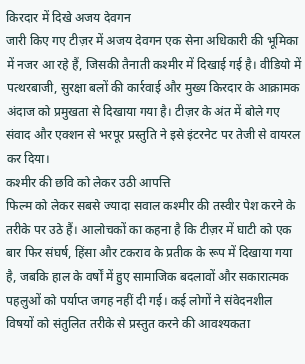किरदार में दिखे अजय देवगन
जारी किए गए टीज़र में अजय देवगन एक सेना अधिकारी की भूमिका में नजर आ रहे हैं, जिसकी तैनाती कश्मीर में दिखाई गई है। वीडियो में पत्थरबाजी, सुरक्षा बलों की कार्रवाई और मुख्य किरदार के आक्रामक अंदाज को प्रमुखता से दिखाया गया है। टीज़र के अंत में बोले गए संवाद और एक्शन से भरपूर प्रस्तुति ने इसे इंटरनेट पर तेजी से वायरल कर दिया।
कश्मीर की छवि को लेकर उठी आपत्ति
फिल्म को लेकर सबसे ज्यादा सवाल कश्मीर की तस्वीर पेश करने के तरीके पर उठे हैं। आलोचकों का कहना है कि टीज़र में घाटी को एक बार फिर संघर्ष, हिंसा और टकराव के प्रतीक के रूप में दिखाया गया है, जबकि हाल के वर्षों में हुए सामाजिक बदलावों और सकारात्मक पहलुओं को पर्याप्त जगह नहीं दी गई। कई लोगों ने संवेदनशील विषयों को संतुलित तरीके से प्रस्तुत करने की आवश्यकता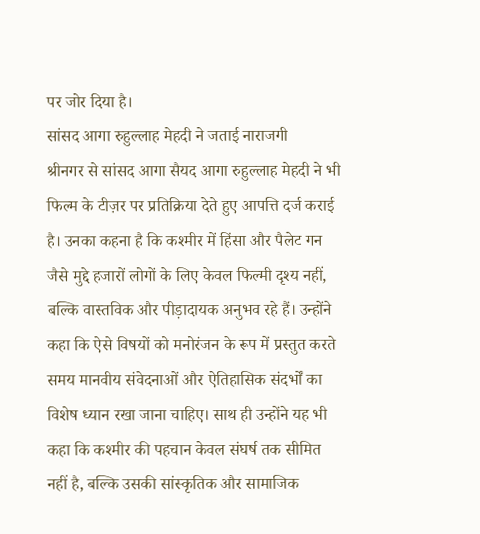पर जोर दिया है।
सांसद आगा रुहुल्लाह मेहदी ने जताई नाराजगी
श्रीनगर से सांसद आगा सैयद आगा रुहुल्लाह मेहदी ने भी फिल्म के टीज़र पर प्रतिक्रिया देते हुए आपत्ति दर्ज कराई है। उनका कहना है कि कश्मीर में हिंसा और पैलेट गन जैसे मुद्दे हजारों लोगों के लिए केवल फिल्मी दृश्य नहीं, बल्कि वास्तविक और पीड़ादायक अनुभव रहे हैं। उन्होंने कहा कि ऐसे विषयों को मनोरंजन के रूप में प्रस्तुत करते समय मानवीय संवेदनाओं और ऐतिहासिक संदर्भों का विशेष ध्यान रखा जाना चाहिए। साथ ही उन्होंने यह भी कहा कि कश्मीर की पहचान केवल संघर्ष तक सीमित नहीं है, बल्कि उसकी सांस्कृतिक और सामाजिक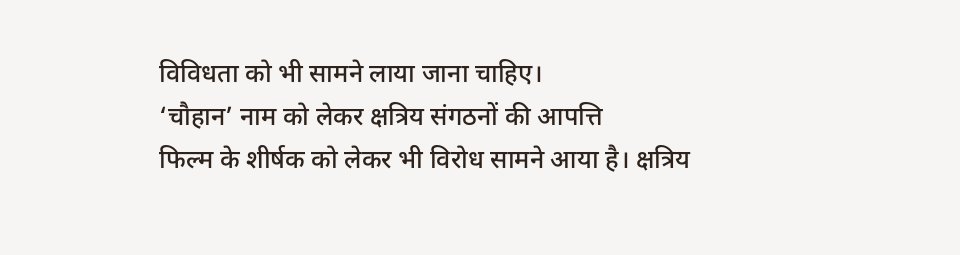विविधता को भी सामने लाया जाना चाहिए।
‘चौहान’ नाम को लेकर क्षत्रिय संगठनों की आपत्ति
फिल्म के शीर्षक को लेकर भी विरोध सामने आया है। क्षत्रिय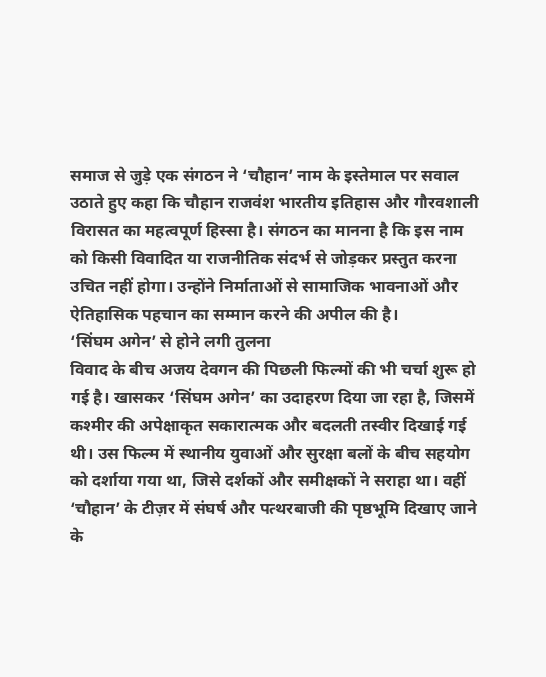समाज से जुड़े एक संगठन ने ‘चौहान’ नाम के इस्तेमाल पर सवाल उठाते हुए कहा कि चौहान राजवंश भारतीय इतिहास और गौरवशाली विरासत का महत्वपूर्ण हिस्सा है। संगठन का मानना है कि इस नाम को किसी विवादित या राजनीतिक संदर्भ से जोड़कर प्रस्तुत करना उचित नहीं होगा। उन्होंने निर्माताओं से सामाजिक भावनाओं और ऐतिहासिक पहचान का सम्मान करने की अपील की है।
‘सिंघम अगेन’ से होने लगी तुलना
विवाद के बीच अजय देवगन की पिछली फिल्मों की भी चर्चा शुरू हो गई है। खासकर ‘सिंघम अगेन’ का उदाहरण दिया जा रहा है, जिसमें कश्मीर की अपेक्षाकृत सकारात्मक और बदलती तस्वीर दिखाई गई थी। उस फिल्म में स्थानीय युवाओं और सुरक्षा बलों के बीच सहयोग को दर्शाया गया था, जिसे दर्शकों और समीक्षकों ने सराहा था। वहीं ‘चौहान’ के टीज़र में संघर्ष और पत्थरबाजी की पृष्ठभूमि दिखाए जाने के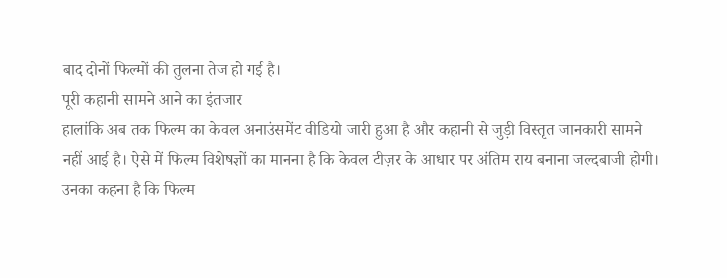बाद दोनों फिल्मों की तुलना तेज हो गई है।
पूरी कहानी सामने आने का इंतजार
हालांकि अब तक फिल्म का केवल अनाउंसमेंट वीडियो जारी हुआ है और कहानी से जुड़ी विस्तृत जानकारी सामने नहीं आई है। ऐसे में फिल्म विशेषज्ञों का मानना है कि केवल टीज़र के आधार पर अंतिम राय बनाना जल्दबाजी होगी। उनका कहना है कि फिल्म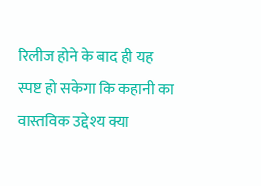रिलीज होने के बाद ही यह स्पष्ट हो सकेगा कि कहानी का वास्तविक उद्देश्य क्या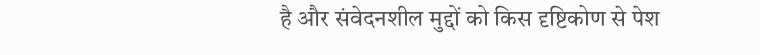है और संवेदनशील मुद्दों को किस दृष्टिकोण से पेश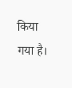किया गया है।